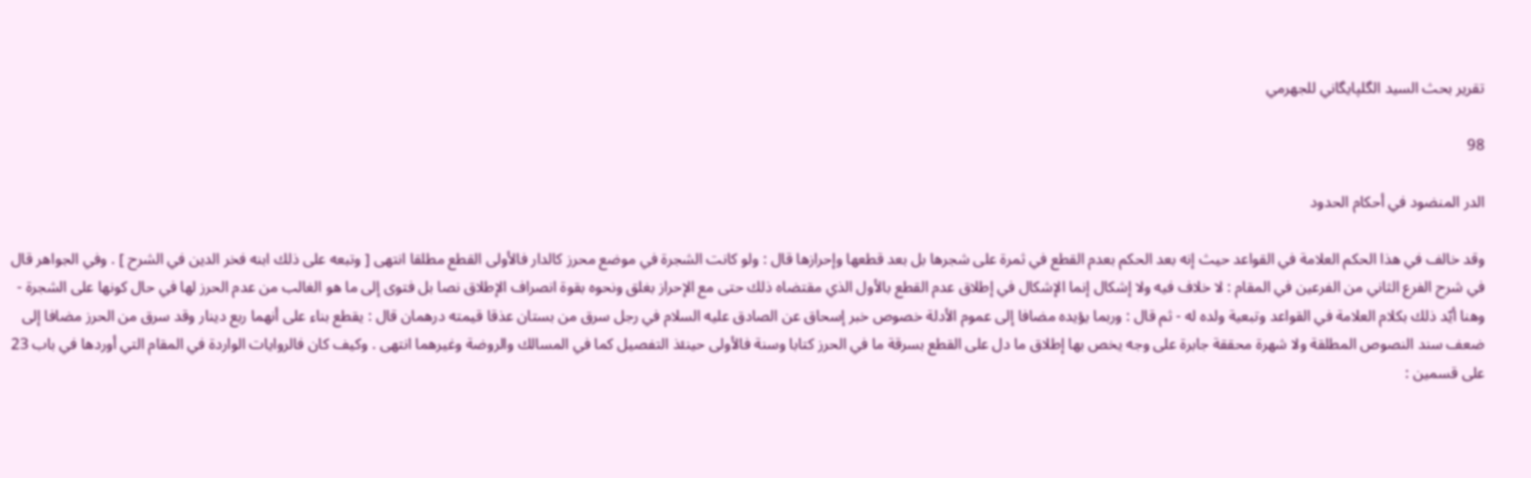تقرير بحث السيد الگلپايگاني للجهرمي

98

الدر المنضود في أحكام الحدود

وقد خالف في هذا الحكم العلامة في القواعد حيث إنه بعد الحكم بعدم القطع في ثمرة على شجرها بل بعد قطعها وإحرازها قال : ولو كانت الشجرة في موضع محرز كالدار فالأولى القطع مطلقا انتهى [ وتبعه على ذلك ابنه فخر الدين في الشرح ] . وفي الجواهر قال في شرح الفرع الثاني من الفرعين في المقام : لا خلاف فيه ولا إشكال إنما الإشكال في إطلاق عدم القطع بالأول الذي مقتضاه ذلك حتى مع الإحراز بغلق ونحوه بقوة انصراف الإطلاق نصا بل فتوى إلى ما هو الغالب من عدم الحرز لها في حال كونها على الشجرة - وهنا أيّد ذلك بكلام العلامة في القواعد وتبعية ولده له - ثم قال : وربما يؤيده مضافا إلى عموم الأدلة خصوص خبر إسحاق عن الصادق عليه السلام في رجل سرق من بستان عذقا قيمته درهمان قال : يقطع بناء على أنهما ربع دينار وقد سرق من الحرز مضافا إلى ضعف سند النصوص المطلقة ولا شهرة محققة جابرة على وجه يخص بها إطلاق ما دل على القطع بسرقة ما في الحرز كتابا وسنة فالأولى حينئذ التفصيل كما في المسالك والروضة وغيرهما انتهى . وكيف كان فالروايات الواردة في المقام التي أوردها في باب 23 على قسمين :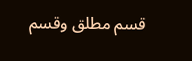قسم مطلق وقسم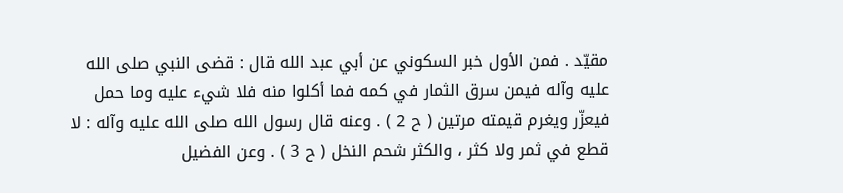مقيّد . فمن الأول خبر السكوني عن أبي عبد الله قال : قضى النبي صلى الله عليه وآله فيمن سرق الثمار في كمه فما أكلوا منه فلا شيء عليه وما حمل فيعزّر ويغرم قيمته مرتين ( ح 2 ) . وعنه قال رسول الله صلى الله عليه وآله : لا قطع في ثمر ولا كثر ، والكثر شحم النخل ( ح 3 ) . وعن الفضيل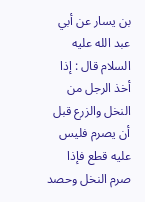بن يسار عن أبي عبد الله عليه السلام قال : إذا أخذ الرجل من النخل والزرع قبل أن يصرم فليس عليه قطع فإذا صرم النخل وحصد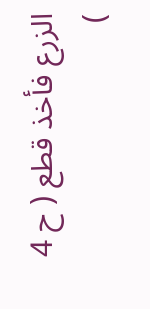الزرع فأخذ قطع ( ح 4 )